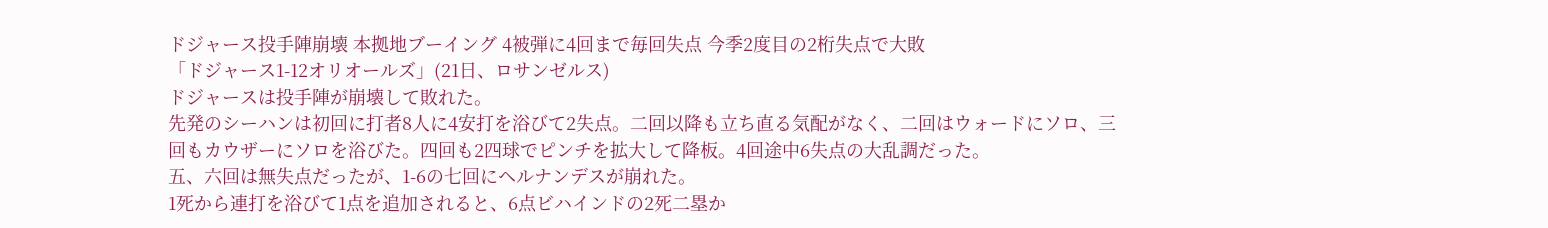ドジャース投手陣崩壊 本拠地ブーイング 4被弾に4回まで毎回失点 今季2度目の2桁失点で大敗
「ドジャース1-12オリオールズ」(21日、ロサンゼルス)
ドジャースは投手陣が崩壊して敗れた。
先発のシーハンは初回に打者8人に4安打を浴びて2失点。二回以降も立ち直る気配がなく、二回はウォードにソロ、三回もカウザーにソロを浴びた。四回も2四球でピンチを拡大して降板。4回途中6失点の大乱調だった。
五、六回は無失点だったが、1-6の七回にヘルナンデスが崩れた。
1死から連打を浴びて1点を追加されると、6点ビハインドの2死二塁か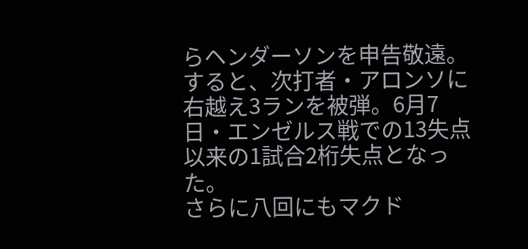らヘンダーソンを申告敬遠。すると、次打者・アロンソに右越え3ランを被弾。6月7日・エンゼルス戦での13失点以来の1試合2桁失点となった。
さらに八回にもマクド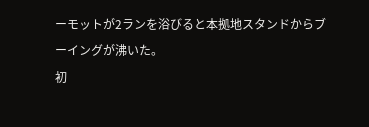ーモットが2ランを浴びると本拠地スタンドからブーイングが沸いた。
初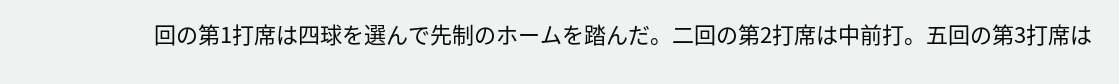回の第1打席は四球を選んで先制のホームを踏んだ。二回の第2打席は中前打。五回の第3打席は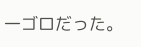一ゴロだった。